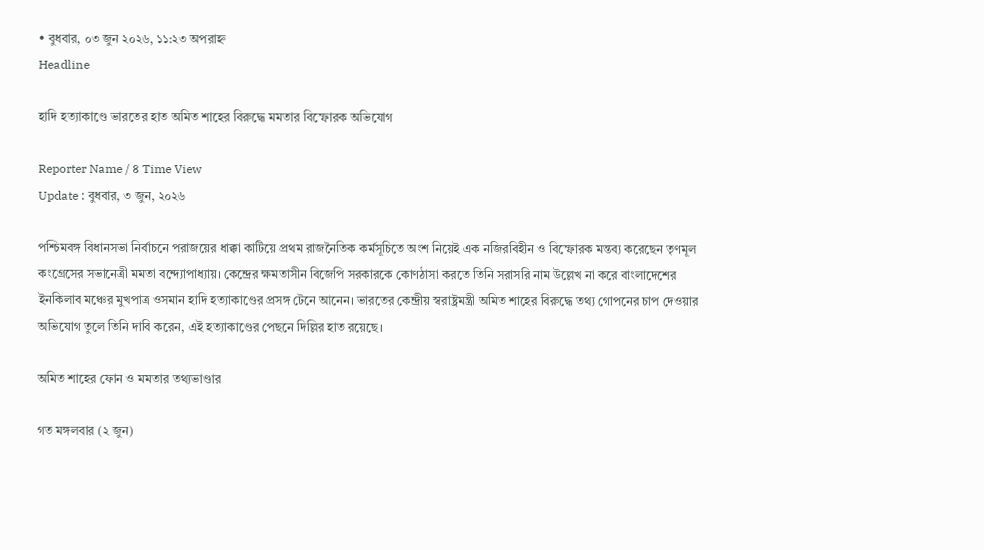• বুধবার, ০৩ জুন ২০২৬, ১১:২৩ অপরাহ্ন
Headline

হাদি হত্যাকাণ্ডে ভারতের হাত অমিত শাহের বিরুদ্ধে মমতার বিস্ফোরক অভিযোগ

Reporter Name / ৪ Time View
Update : বুধবার, ৩ জুন, ২০২৬

পশ্চিমবঙ্গ বিধানসভা নির্বাচনে পরাজয়ের ধাক্কা কাটিয়ে প্রথম রাজনৈতিক কর্মসূচিতে অংশ নিয়েই এক নজিরবিহীন ও বিস্ফোরক মন্তব্য করেছেন তৃণমূল কংগ্রেসের সভানেত্রী মমতা বন্দ্যোপাধ্যায়। কেন্দ্রের ক্ষমতাসীন বিজেপি সরকারকে কোণঠাসা করতে তিনি সরাসরি নাম উল্লেখ না করে বাংলাদেশের ইনকিলাব মঞ্চের মুখপাত্র ওসমান হাদি হত্যাকাণ্ডের প্রসঙ্গ টেনে আনেন। ভারতের কেন্দ্রীয় স্বরাষ্ট্রমন্ত্রী অমিত শাহের বিরুদ্ধে তথ্য গোপনের চাপ দেওয়ার অভিযোগ তুলে তিনি দাবি করেন, এই হত্যাকাণ্ডের পেছনে দিল্লির হাত রয়েছে।

অমিত শাহের ফোন ও মমতার তথ্যভাণ্ডার

গত মঙ্গলবার (২ জুন)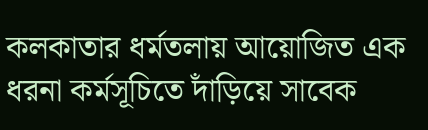কলকাতার ধর্মতলায় আয়োজিত এক ধরনা কর্মসূচিতে দাঁড়িয়ে সাবেক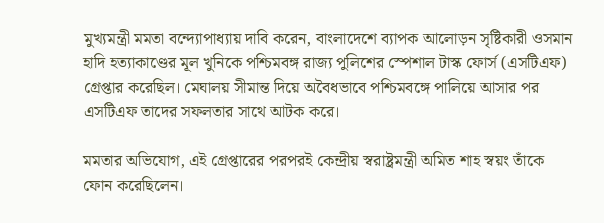মুখ্যমন্ত্রী মমতা বন্দ্যোপাধ্যায় দাবি করেন, বাংলাদেশে ব্যাপক আলোড়ন সৃষ্টিকারী ওসমান হাদি হত্যাকাণ্ডের মূল খুনিকে পশ্চিমবঙ্গ রাজ্য পুলিশের স্পেশাল টাস্ক ফোর্স (এসটিএফ) গ্রেপ্তার করেছিল। মেঘালয় সীমান্ত দিয়ে অবৈধভাবে পশ্চিমবঙ্গে পালিয়ে আসার পর এসটিএফ তাদের সফলতার সাথে আটক করে।

মমতার অভিযোগ, এই গ্রেপ্তারের পরপরই কেন্দ্রীয় স্বরাষ্ট্রমন্ত্রী অমিত শাহ স্বয়ং তাঁকে ফোন করেছিলেন।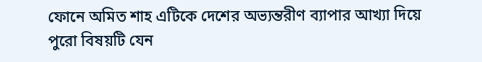ফোনে অমিত শাহ এটিকে দেশের অভ্যন্তরীণ ব্যাপার আখ্যা দিয়ে পুরো বিষয়টি যেন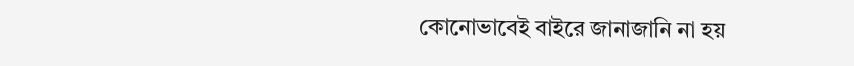কোনোভাবেই বাইরে জানাজানি না হয়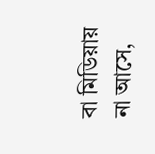বা মিডিয়ায় না আসে,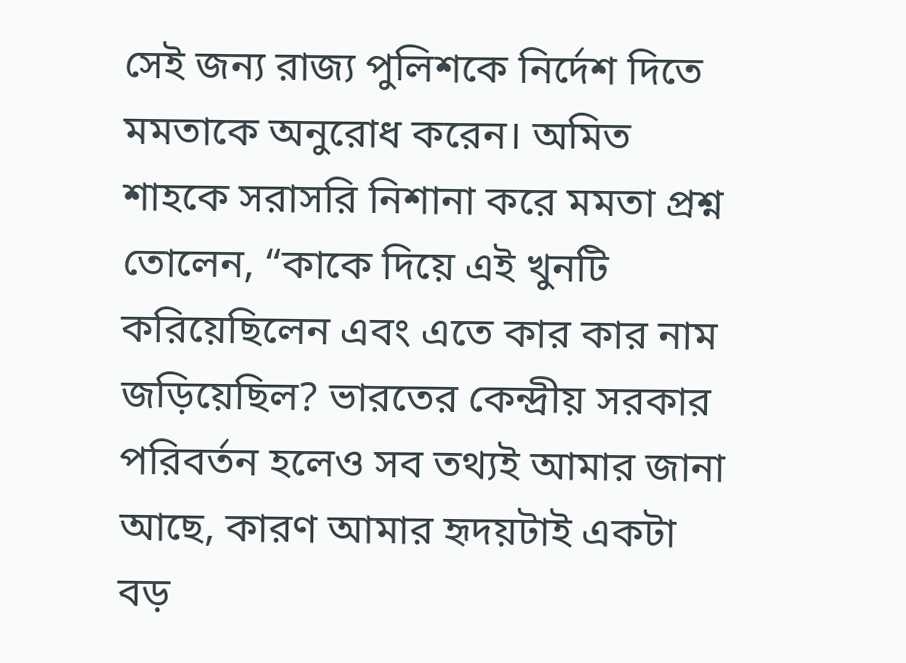সেই জন্য রাজ্য পুলিশকে নির্দেশ দিতে মমতাকে অনুরোধ করেন। অমিত শাহকে সরাসরি নিশানা করে মমতা প্রশ্ন তোলেন, “কাকে দিয়ে এই খুনটি করিয়েছিলেন এবং এতে কার কার নাম জড়িয়েছিল? ভারতের কেন্দ্রীয় সরকার পরিবর্তন হলেও সব তথ্যই আমার জানা আছে, কারণ আমার হৃদয়টাই একটা বড়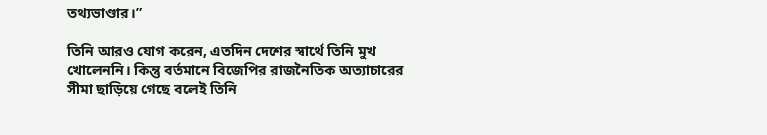তথ্যভাণ্ডার।”

তিনি আরও যোগ করেন, এতদিন দেশের স্বার্থে তিনি মুখ খোলেননি। কিন্তু বর্তমানে বিজেপির রাজনৈতিক অত্যাচারের সীমা ছাড়িয়ে গেছে বলেই তিনি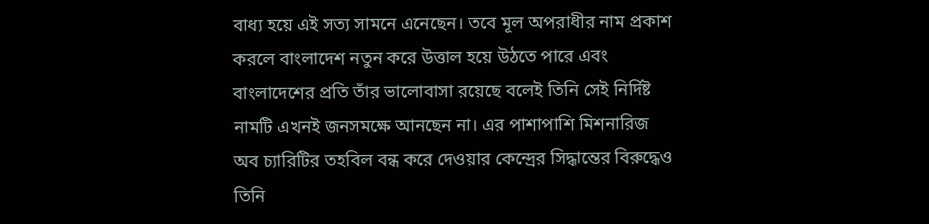বাধ্য হয়ে এই সত্য সামনে এনেছেন। তবে মূল অপরাধীর নাম প্রকাশ করলে বাংলাদেশ নতুন করে উত্তাল হয়ে উঠতে পারে এবং বাংলাদেশের প্রতি তাঁর ভালোবাসা রয়েছে বলেই তিনি সেই নির্দিষ্ট নামটি এখনই জনসমক্ষে আনছেন না। এর পাশাপাশি মিশনারিজ অব চ্যারিটির তহবিল বন্ধ করে দেওয়ার কেন্দ্রের সিদ্ধান্তের বিরুদ্ধেও তিনি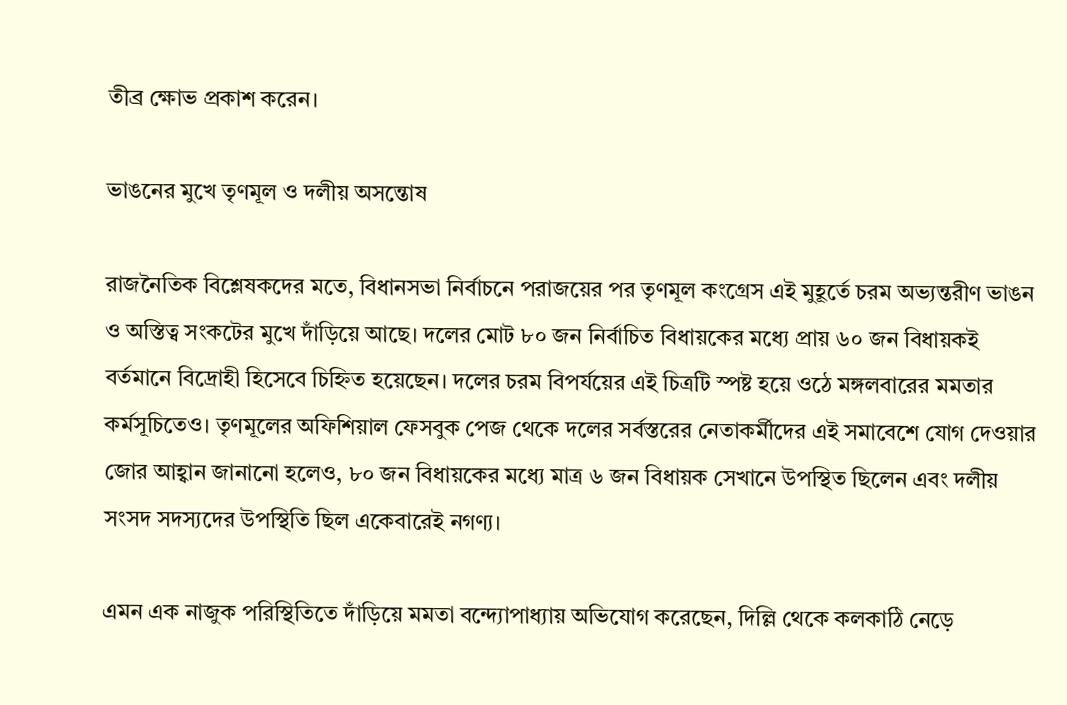তীব্র ক্ষোভ প্রকাশ করেন।

ভাঙনের মুখে তৃণমূল ও দলীয় অসন্তোষ

রাজনৈতিক বিশ্লেষকদের মতে, বিধানসভা নির্বাচনে পরাজয়ের পর তৃণমূল কংগ্রেস এই মুহূর্তে চরম অভ্যন্তরীণ ভাঙন ও অস্তিত্ব সংকটের মুখে দাঁড়িয়ে আছে। দলের মোট ৮০ জন নির্বাচিত বিধায়কের মধ্যে প্রায় ৬০ জন বিধায়কই বর্তমানে বিদ্রোহী হিসেবে চিহ্নিত হয়েছেন। দলের চরম বিপর্যয়ের এই চিত্রটি স্পষ্ট হয়ে ওঠে মঙ্গলবারের মমতার কর্মসূচিতেও। তৃণমূলের অফিশিয়াল ফেসবুক পেজ থেকে দলের সর্বস্তরের নেতাকর্মীদের এই সমাবেশে যোগ দেওয়ার জোর আহ্বান জানানো হলেও, ৮০ জন বিধায়কের মধ্যে মাত্র ৬ জন বিধায়ক সেখানে উপস্থিত ছিলেন এবং দলীয় সংসদ সদস্যদের উপস্থিতি ছিল একেবারেই নগণ্য।

এমন এক নাজুক পরিস্থিতিতে দাঁড়িয়ে মমতা বন্দ্যোপাধ্যায় অভিযোগ করেছেন, দিল্লি থেকে কলকাঠি নেড়ে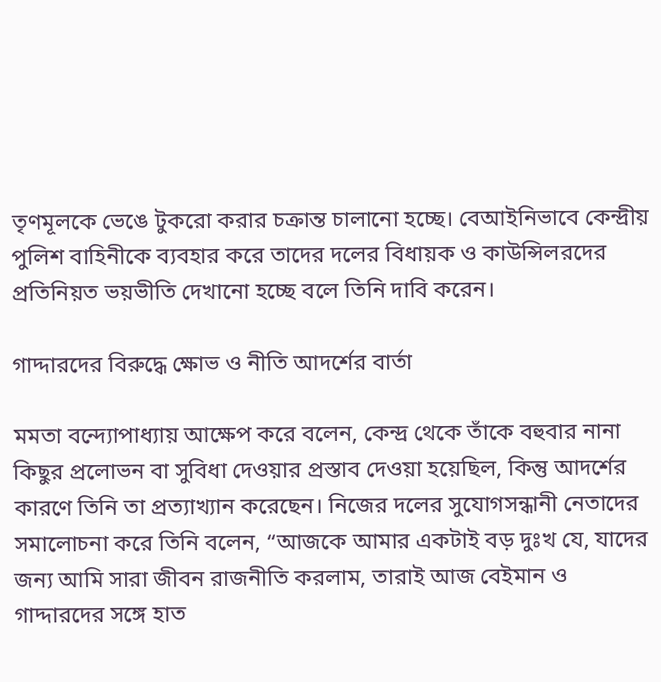তৃণমূলকে ভেঙে টুকরো করার চক্রান্ত চালানো হচ্ছে। বেআইনিভাবে কেন্দ্রীয় পুলিশ বাহিনীকে ব্যবহার করে তাদের দলের বিধায়ক ও কাউন্সিলরদের প্রতিনিয়ত ভয়ভীতি দেখানো হচ্ছে বলে তিনি দাবি করেন।

গাদ্দারদের বিরুদ্ধে ক্ষোভ ও নীতি আদর্শের বার্তা

মমতা বন্দ্যোপাধ্যায় আক্ষেপ করে বলেন, কেন্দ্র থেকে তাঁকে বহুবার নানা কিছুর প্রলোভন বা সুবিধা দেওয়ার প্রস্তাব দেওয়া হয়েছিল, কিন্তু আদর্শের কারণে তিনি তা প্রত্যাখ্যান করেছেন। নিজের দলের সুযোগসন্ধানী নেতাদের সমালোচনা করে তিনি বলেন, “আজকে আমার একটাই বড় দুঃখ যে, যাদের জন্য আমি সারা জীবন রাজনীতি করলাম, তারাই আজ বেইমান ও গাদ্দারদের সঙ্গে হাত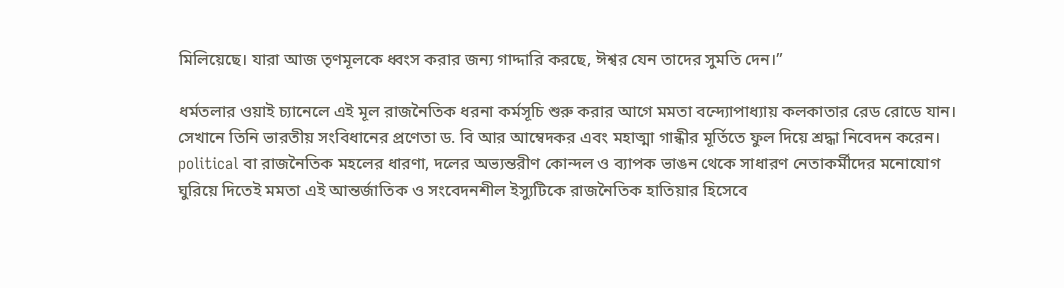মিলিয়েছে। যারা আজ তৃণমূলকে ধ্বংস করার জন্য গাদ্দারি করছে, ঈশ্বর যেন তাদের সুমতি দেন।”

ধর্মতলার ওয়াই চ্যানেলে এই মূল রাজনৈতিক ধরনা কর্মসূচি শুরু করার আগে মমতা বন্দ্যোপাধ্যায় কলকাতার রেড রোডে যান। সেখানে তিনি ভারতীয় সংবিধানের প্রণেতা ড. বি আর আম্বেদকর এবং মহাত্মা গান্ধীর মূর্তিতে ফুল দিয়ে শ্রদ্ধা নিবেদন করেন। political বা রাজনৈতিক মহলের ধারণা, দলের অভ্যন্তরীণ কোন্দল ও ব্যাপক ভাঙন থেকে সাধারণ নেতাকর্মীদের মনোযোগ ঘুরিয়ে দিতেই মমতা এই আন্তর্জাতিক ও সংবেদনশীল ইস্যুটিকে রাজনৈতিক হাতিয়ার হিসেবে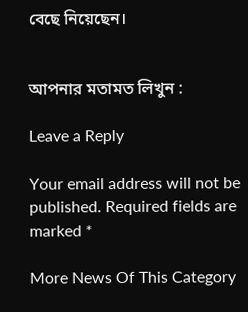বেছে নিয়েছেন।


আপনার মতামত লিখুন :

Leave a Reply

Your email address will not be published. Required fields are marked *

More News Of This Category